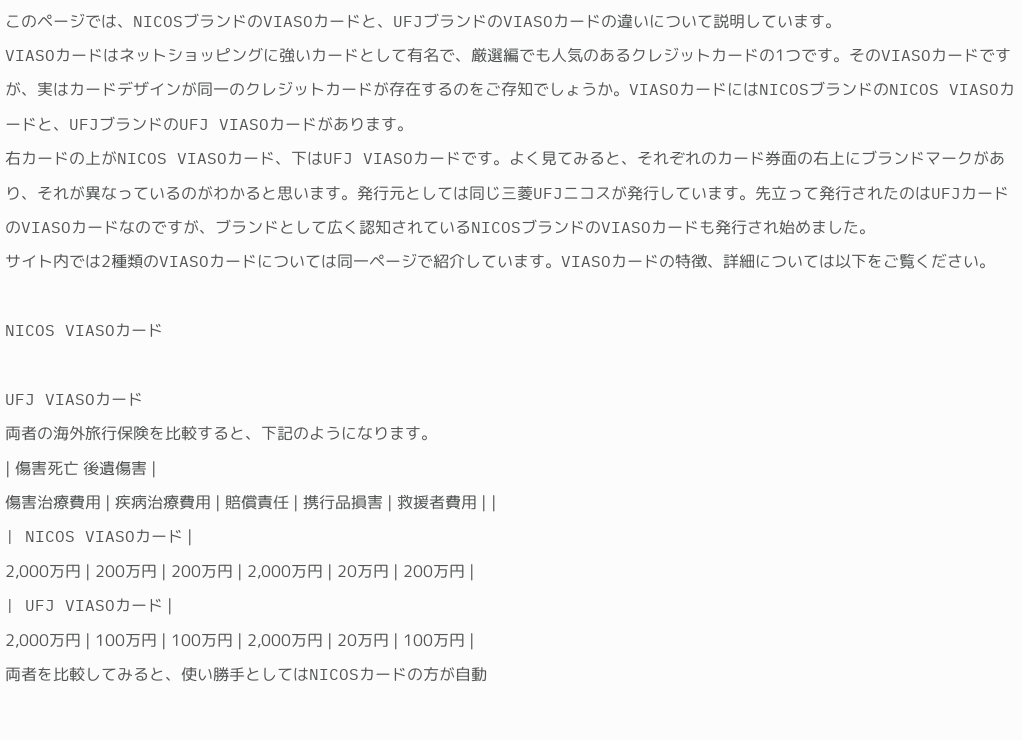このページでは、NICOSブランドのVIASOカードと、UFJブランドのVIASOカードの違いについて説明しています。
VIASOカードはネットショッピングに強いカードとして有名で、厳選編でも人気のあるクレジットカードの1つです。そのVIASOカードですが、実はカードデザインが同一のクレジットカードが存在するのをご存知でしょうか。VIASOカードにはNICOSブランドのNICOS VIASOカードと、UFJブランドのUFJ VIASOカードがあります。
右カードの上がNICOS VIASOカード、下はUFJ VIASOカードです。よく見てみると、それぞれのカード券面の右上にブランドマークがあり、それが異なっているのがわかると思います。発行元としては同じ三菱UFJニコスが発行しています。先立って発行されたのはUFJカードのVIASOカードなのですが、ブランドとして広く認知されているNICOSブランドのVIASOカードも発行され始めました。
サイト内では2種類のVIASOカードについては同一ページで紹介しています。VIASOカードの特徴、詳細については以下をご覧ください。

NICOS VIASOカード

UFJ VIASOカード
両者の海外旅行保険を比較すると、下記のようになります。
| 傷害死亡 後遺傷害 |
傷害治療費用 | 疾病治療費用 | 賠償責任 | 携行品損害 | 救援者費用 | |
| NICOS VIASOカード |
2,000万円 | 200万円 | 200万円 | 2,000万円 | 20万円 | 200万円 |
| UFJ VIASOカード |
2,000万円 | 100万円 | 100万円 | 2,000万円 | 20万円 | 100万円 |
両者を比較してみると、使い勝手としてはNICOSカードの方が自動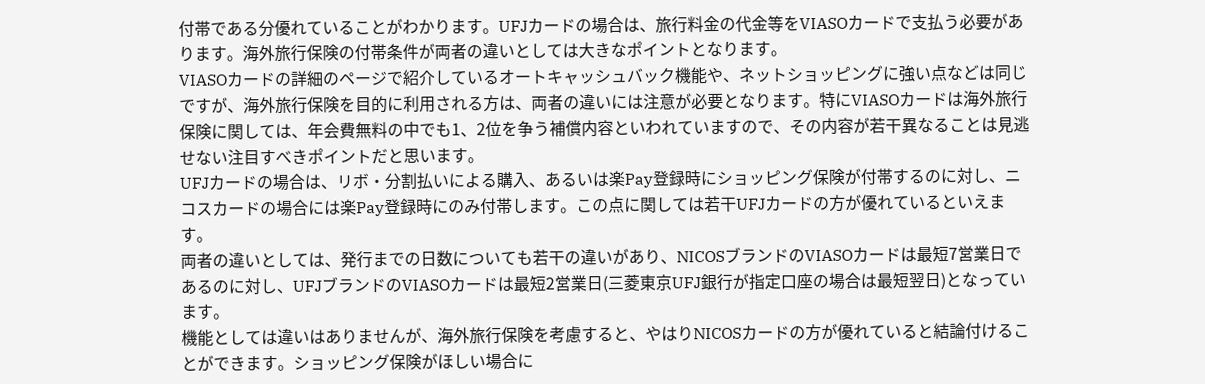付帯である分優れていることがわかります。UFJカードの場合は、旅行料金の代金等をVIASOカードで支払う必要があります。海外旅行保険の付帯条件が両者の違いとしては大きなポイントとなります。
VIASOカードの詳細のページで紹介しているオートキャッシュバック機能や、ネットショッピングに強い点などは同じですが、海外旅行保険を目的に利用される方は、両者の違いには注意が必要となります。特にVIASOカードは海外旅行保険に関しては、年会費無料の中でも1、2位を争う補償内容といわれていますので、その内容が若干異なることは見逃せない注目すべきポイントだと思います。
UFJカードの場合は、リボ・分割払いによる購入、あるいは楽Pay登録時にショッピング保険が付帯するのに対し、ニコスカードの場合には楽Pay登録時にのみ付帯します。この点に関しては若干UFJカードの方が優れているといえます。
両者の違いとしては、発行までの日数についても若干の違いがあり、NICOSブランドのVIASOカードは最短7営業日であるのに対し、UFJブランドのVIASOカードは最短2営業日(三菱東京UFJ銀行が指定口座の場合は最短翌日)となっています。
機能としては違いはありませんが、海外旅行保険を考慮すると、やはりNICOSカードの方が優れていると結論付けることができます。ショッピング保険がほしい場合に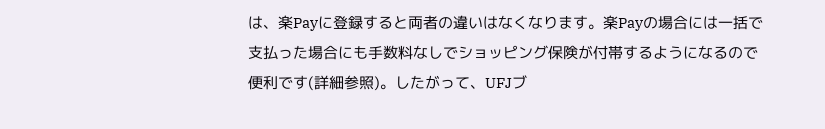は、楽Payに登録すると両者の違いはなくなります。楽Payの場合には一括で支払った場合にも手数料なしでショッピング保険が付帯するようになるので便利です(詳細参照)。したがって、UFJブ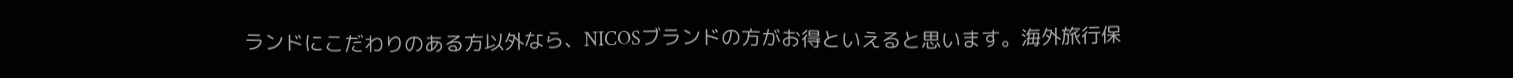ランドにこだわりのある方以外なら、NICOSブランドの方がお得といえると思います。海外旅行保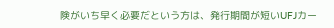険がいち早く必要だという方は、発行期間が短いUFJカー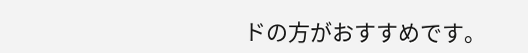ドの方がおすすめです。